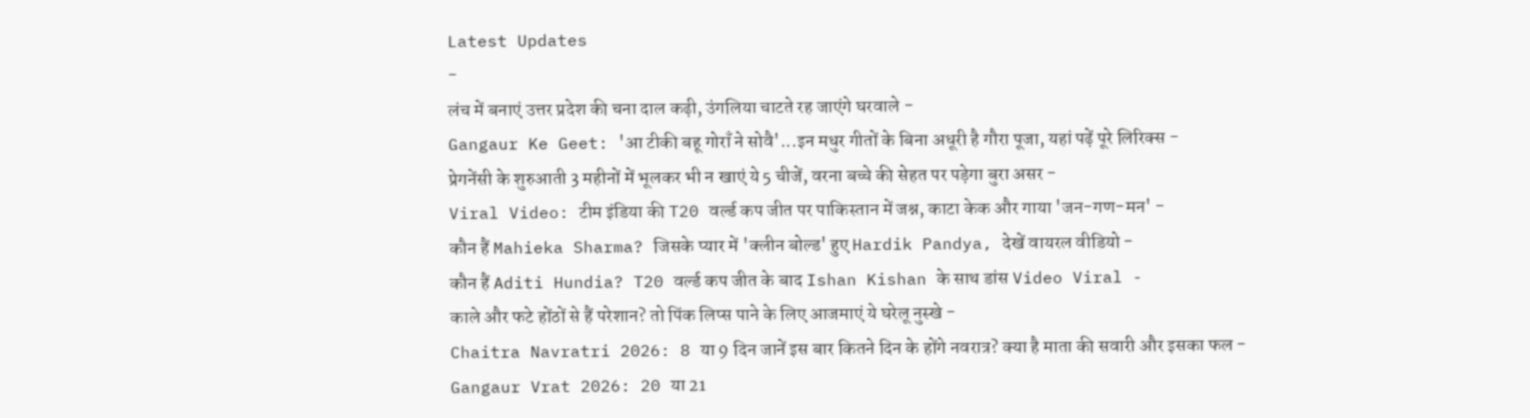Latest Updates
-
लंच में बनाएं उत्तर प्रदेश की चना दाल कढ़ी, उंगलिया चाटते रह जाएंगे घरवाले -
Gangaur Ke Geet: 'आ टीकी बहू गोराँ ने सोवै'...इन मधुर गीतों के बिना अधूरी है गौरा पूजा, यहां पढ़ें पूरे लिरिक्स -
प्रेगनेंसी के शुरुआती 3 महीनों में भूलकर भी न खाएं ये 5 चीजें, वरना बच्चे की सेहत पर पड़ेगा बुरा असर -
Viral Video: टीम इंडिया की T20 वर्ल्ड कप जीत पर पाकिस्तान में जश्न, काटा केक और गाया 'जन-गण-मन' -
कौन हैं Mahieka Sharma? जिसके प्यार में 'क्लीन बोल्ड' हुए Hardik Pandya, देखें वायरल वीडियो -
कौन हैं Aditi Hundia? T20 वर्ल्ड कप जीत के बाद Ishan Kishan के साथ डांस Video Viral -
काले और फटे होंठों से हैं परेशान? तो पिंक लिप्स पाने के लिए आजमाएं ये घरेलू नुस्खे -
Chaitra Navratri 2026: 8 या 9 दिन जानें इस बार कितने दिन के होंगे नवरात्र? क्या है माता की सवारी और इसका फल -
Gangaur Vrat 2026: 20 या 21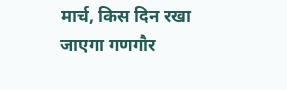मार्च, किस दिन रखा जाएगा गणगौर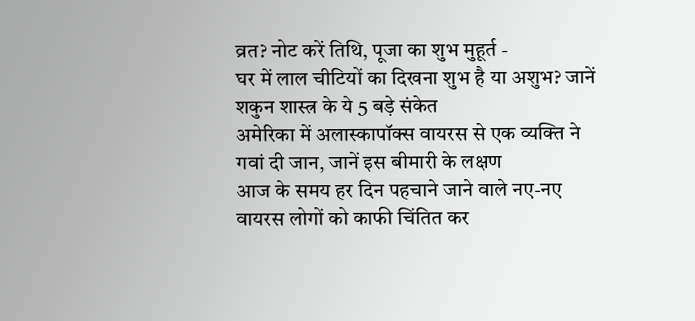व्रत? नोट करें तिथि, पूजा का शुभ मुहूर्त -
घर में लाल चीटियों का दिखना शुभ है या अशुभ? जानें शकुन शास्त्र के ये 5 बड़े संकेत
अमेरिका में अलास्कापॉक्स वायरस से एक व्यक्ति ने गवां दी जान, जानें इस बीमारी के लक्षण
आज के समय हर दिन पहचाने जाने वाले नए-नए वायरस लोगों को काफी चिंतित कर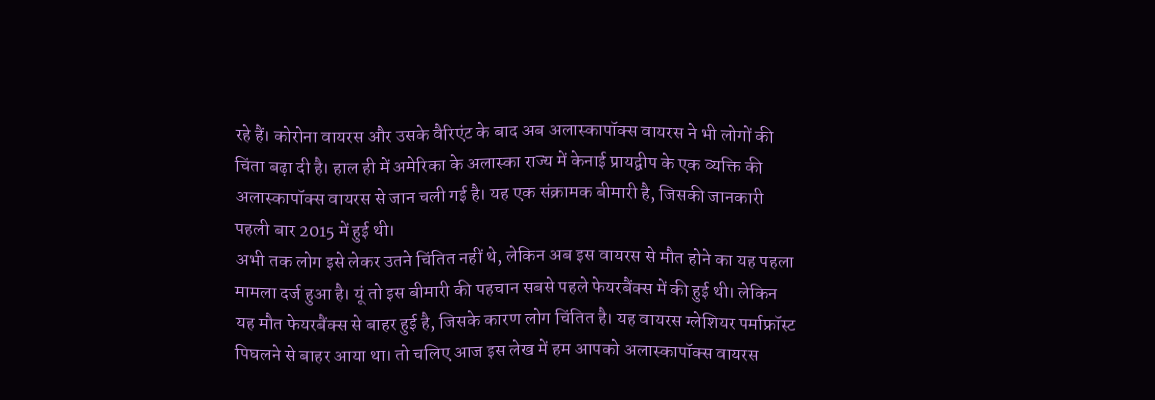रहे हैं। कोरोना वायरस और उसके वैरिएंट के बाद अब अलास्कापॉक्स वायरस ने भी लोगों की चिंता बढ़ा दी है। हाल ही में अमेरिका के अलास्का राज्य में केनाई प्रायद्वीप के एक व्यक्ति की अलास्कापॉक्स वायरस से जान चली गई है। यह एक संक्रामक बीमारी है, जिसकी जानकारी पहली बार 2015 में हुई थी।
अभी तक लोग इसे लेकर उतने चिंतित नहीं थे, लेकिन अब इस वायरस से मौत होने का यह पहला मामला दर्ज हुआ है। यूं तो इस बीमारी की पहचान सबसे पहले फेयरबैंक्स में की हुई थी। लेकिन यह मौत फेयरबैंक्स से बाहर हुई है, जिसके कारण लोग चिंतित है। यह वायरस ग्लेशियर पर्माफ्रॉस्ट पिघलने से बाहर आया था। तो चलिए आज इस लेख में हम आपको अलास्कापॉक्स वायरस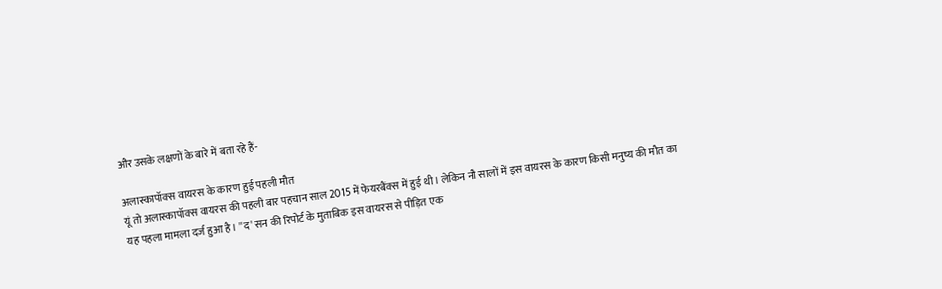और उसके लक्षणों के बारे में बता रहे हैं-

अलास्कापॉक्स वायरस के कारण हुई पहली मौत
यूं तो अलास्कापॉक्स वायरस की पहली बार पहचान साल 2015 में फेयरबैंक्स में हुई थी। लेकिन नौ सालों में इस वायरस के कारण किसी मनुष्य की मौत का यह पहला मामला दर्ज हुआ है। ''द' सन की रिपोर्ट के मुताबिक इस वायरस से पीड़ित एक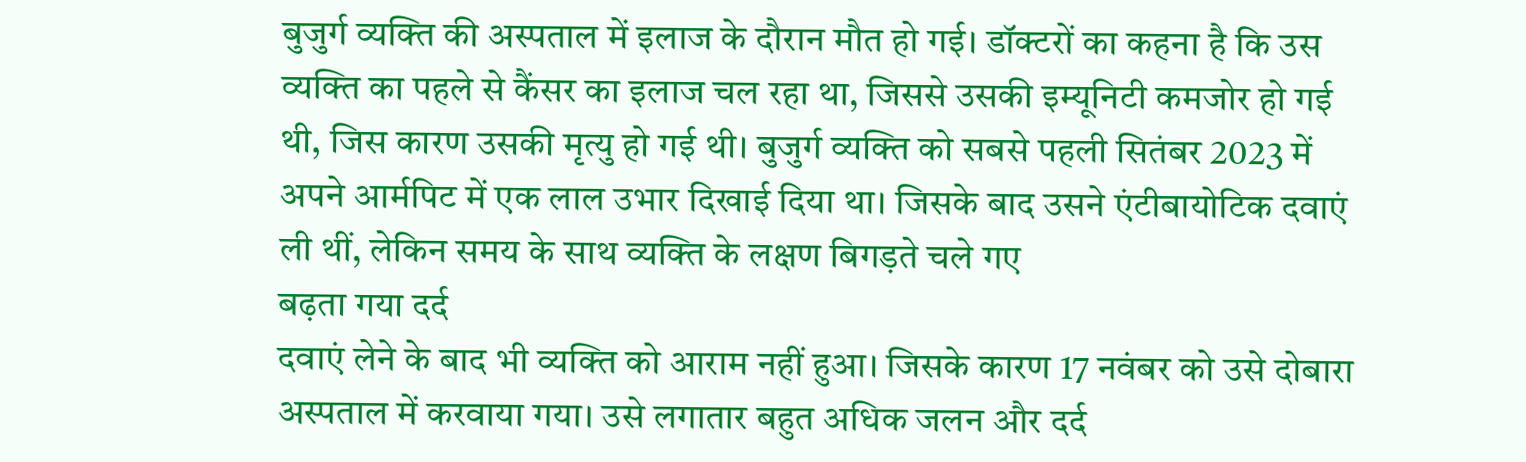बुजुर्ग व्यक्ति की अस्पताल में इलाज के दौरान मौत हो गई। डॉक्टरों का कहना है कि उस व्यक्ति का पहले से कैंसर का इलाज चल रहा था, जिससे उसकी इम्यूनिटी कमजोर हो गई थी, जिस कारण उसकी मृत्यु हो गई थी। बुजुर्ग व्यक्ति को सबसे पहली सितंबर 2023 में अपने आर्मपिट में एक लाल उभार दिखाई दिया था। जिसके बाद उसने एंटीबायोटिक दवाएं ली थीं, लेकिन समय के साथ व्यक्ति के लक्षण बिगड़ते चले गए
बढ़ता गया दर्द
दवाएं लेने के बाद भी व्यक्ति को आराम नहीं हुआ। जिसके कारण 17 नवंबर को उसे दोबारा अस्पताल में करवाया गया। उसे लगातार बहुत अधिक जलन और दर्द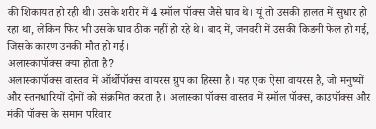की शिकायत हो रही थी। उसके शरीर में 4 स्मॉल पॉक्स जैसे घाव थे। यूं तो उसकी हालत में सुधार हो रहा था, लेकिन फिर भी उसके घाव ठीक नहीं हो रहे थे। बाद में, जनवरी में उसकी किडनी फेल हो गई, जिसके कारण उनकी मौत हो गई।
अलास्कापॉक्स क्या होता है?
अलास्कापॉक्स वास्तव में ऑर्थोपॉक्स वायरस ग्रुप का हिस्सा है। यह एक ऐसा वायरस है, जो मनुष्यों और स्तनधारियों दोनों को संक्रमित करता है। अलास्का पॉक्स वास्तव में स्मॉल पॉक्स, काउपॉक्स और मंकी पॉक्स के समान परिवार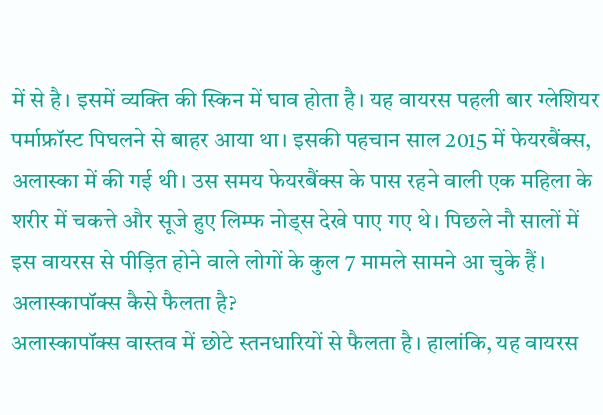में से है। इसमें व्यक्ति की स्किन में घाव होता है। यह वायरस पहली बार ग्लेशियर पर्माफ्रॉस्ट पिघलने से बाहर आया था। इसकी पहचान साल 2015 में फेयरबैंक्स, अलास्का में की गई थी। उस समय फेयरबैंक्स के पास रहने वाली एक महिला के शरीर में चकत्ते और सूजे हुए लिम्फ नोड्स देखे पाए गए थे। पिछले नौ सालों में इस वायरस से पीड़ित होने वाले लोगों के कुल 7 मामले सामने आ चुके हैं।
अलास्कापॉक्स कैसे फैलता है?
अलास्कापॉक्स वास्तव में छोटे स्तनधारियों से फैलता है। हालांकि, यह वायरस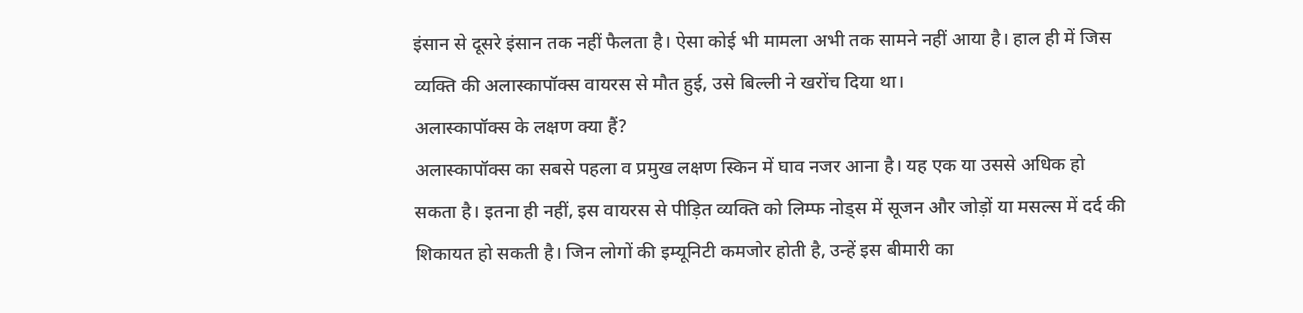इंसान से दूसरे इंसान तक नहीं फैलता है। ऐसा कोई भी मामला अभी तक सामने नहीं आया है। हाल ही में जिस व्यक्ति की अलास्कापॉक्स वायरस से मौत हुई, उसे बिल्ली ने खरोंच दिया था।
अलास्कापॉक्स के लक्षण क्या हैं?
अलास्कापॉक्स का सबसे पहला व प्रमुख लक्षण स्किन में घाव नजर आना है। यह एक या उससे अधिक हो सकता है। इतना ही नहीं, इस वायरस से पीड़ित व्यक्ति को लिम्फ नोड्स में सूजन और जोड़ों या मसल्स में दर्द की शिकायत हो सकती है। जिन लोगों की इम्यूनिटी कमजोर होती है, उन्हें इस बीमारी का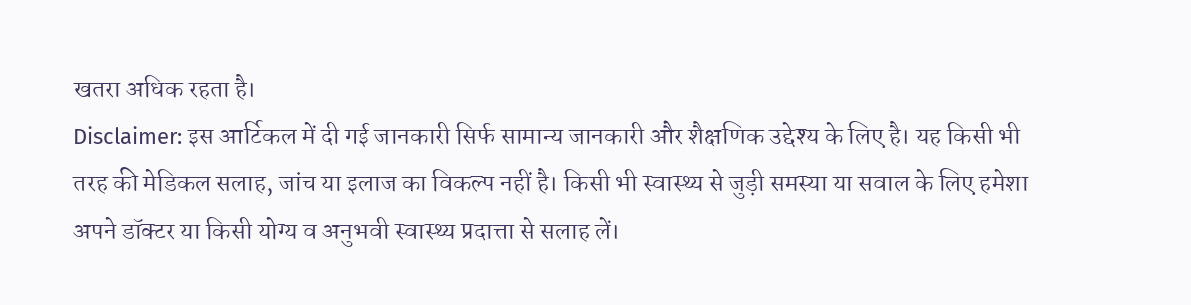खतरा अधिक रहता है।
Disclaimer: इस आर्टिकल में दी गई जानकारी सिर्फ सामान्य जानकारी और शैक्षणिक उद्देश्य के लिए है। यह किसी भी तरह की मेडिकल सलाह, जांच या इलाज का विकल्प नहीं है। किसी भी स्वास्थ्य से जुड़ी समस्या या सवाल के लिए हमेशा अपने डॉक्टर या किसी योग्य व अनुभवी स्वास्थ्य प्रदात्ता से सलाह लें।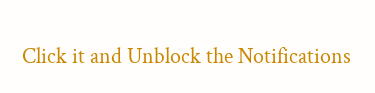Click it and Unblock the Notifications